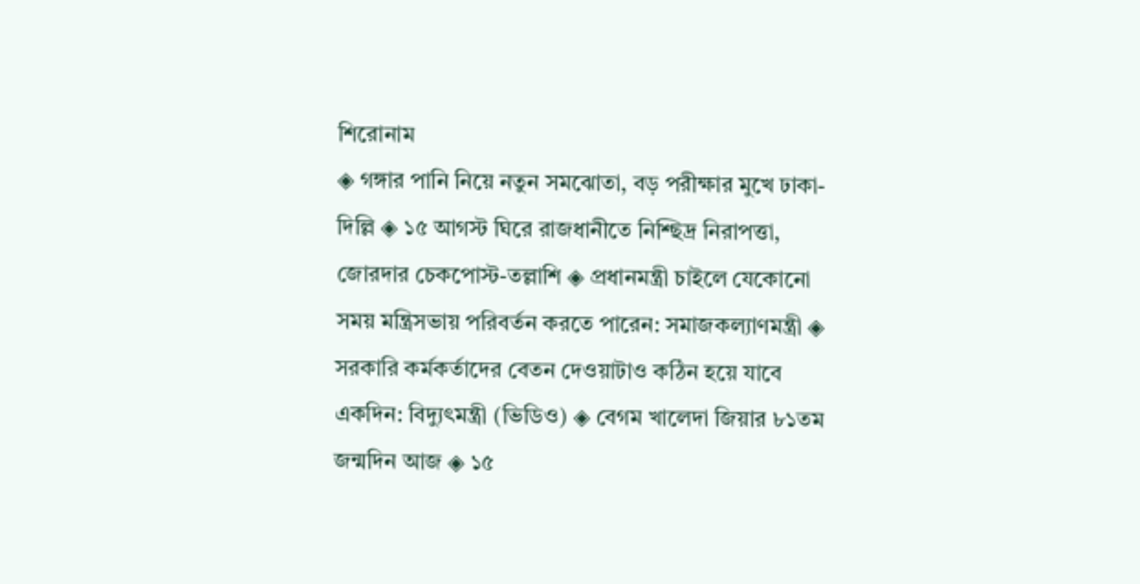শিরোনাম
◈ গঙ্গার পানি নিয়ে নতুন সমঝোতা, বড় পরীক্ষার মুখে ঢাকা-দিল্লি ◈ ১৫ আগস্ট ঘিরে রাজধানীতে নিশ্ছিদ্র নিরাপত্তা, জোরদার চেকপোস্ট-তল্লাশি ◈ প্রধানমন্ত্রী চাইলে যেকোনো সময় মন্ত্রিসভায় পরিবর্তন করতে পারেন: সমাজকল্যাণমন্ত্রী ◈ সরকারি কর্মকর্তাদের বেতন দেওয়াটাও কঠিন হয়ে যাবে একদিন: বিদ্যুৎমন্ত্রী (ভিডিও) ◈ বেগম খালেদা জিয়ার ৮১তম জন্মদিন আজ ◈ ১৫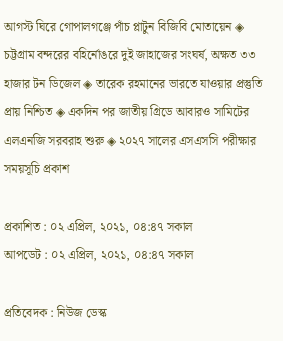আগস্ট ঘিরে গোপালগঞ্জে পাঁচ প্লাটুন বিজিবি মোতায়েন ◈ চট্টগ্রাম বন্দরের বহির্নোঙরে দুই জাহাজের সংঘর্ষ, অক্ষত ৩৩ হাজার টন ডিজেল ◈ তারেক রহমানের ভারতে যাওয়ার প্রস্তুতি প্রায় নিশ্চিত ◈ একদিন পর জাতীয় গ্রিডে আবারও সামিটের এলএনজি সরবরাহ শুরু ◈ ২০২৭ সালের এসএসসি পরীক্ষার সময়সূচি প্রকাশ

প্রকাশিত : ০২ এপ্রিল, ২০২১, ০৪:৪৭ সকাল
আপডেট : ০২ এপ্রিল, ২০২১, ০৪:৪৭ সকাল

প্রতিবেদক : নিউজ ডেস্ক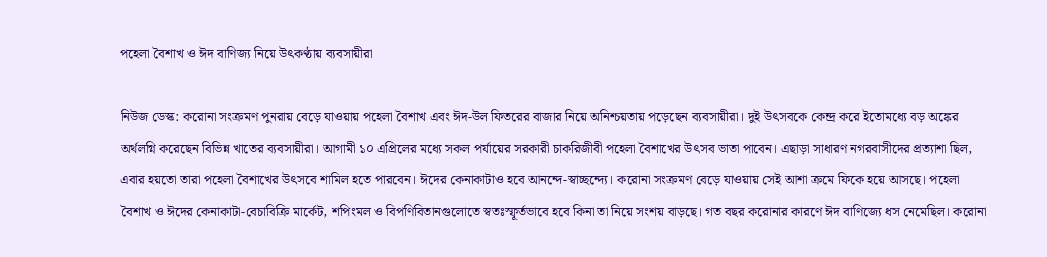পহেলা বৈশাখ ও ঈদ বাণিজ্য নিয়ে উৎকণ্ঠায় ব্যবসায়ীরা

নিউজ ডেস্ক: করোনা সংক্রমণ পুনরায় বেড়ে যাওয়ায় পহেলা বৈশাখ এবং ঈদ-উল ফিতরের বাজার নিয়ে অনিশ্চয়তায় পড়েছেন ব্যবসায়ীরা। দুই উৎসবকে কেন্দ্র করে ইতোমধ্যে বড় অঙ্কের অর্থলগ্নি করেছেন বিভিন্ন খাতের ব্যবসায়ীরা। আগামী ১০ এপ্রিলের মধ্যে সকল পর্যায়ের সরকারী চাকরিজীবী পহেলা বৈশাখের উৎসব ভাতা পাবেন। এছাড়া সাধারণ নগরবাসীদের প্রত্যাশা ছিল, এবার হয়তো তারা পহেলা বৈশাখের উৎসবে শামিল হতে পারবেন। ঈদের কেনাকাটাও হবে আনন্দে-স্বাচ্ছন্দ্যে। করোনা সংক্রমণ বেড়ে যাওয়ায় সেই আশা ক্রমে ফিকে হয়ে আসছে। পহেলা বৈশাখ ও ঈদের কেনাকাটা-বেচাবিক্রি মার্কেট, শপিংমল ও বিপণিবিতানগুলোতে স্বতঃস্ফূর্তভাবে হবে কিনা তা নিয়ে সংশয় বাড়ছে। গত বছর করোনার কারণে ঈদ বাণিজ্যে ধস নেমেছিল। করোনা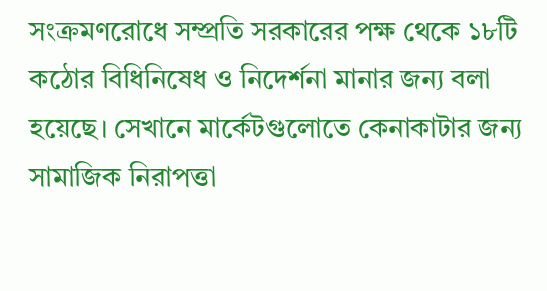সংক্রমণরোধে সম্প্রতি সরকারের পক্ষ থেকে ১৮টি কঠোর বিধিনিষেধ ও নিদের্শনা মানার জন্য বলা হয়েছে। সেখানে মার্কেটগুলোতে কেনাকাটার জন্য সামাজিক নিরাপত্তা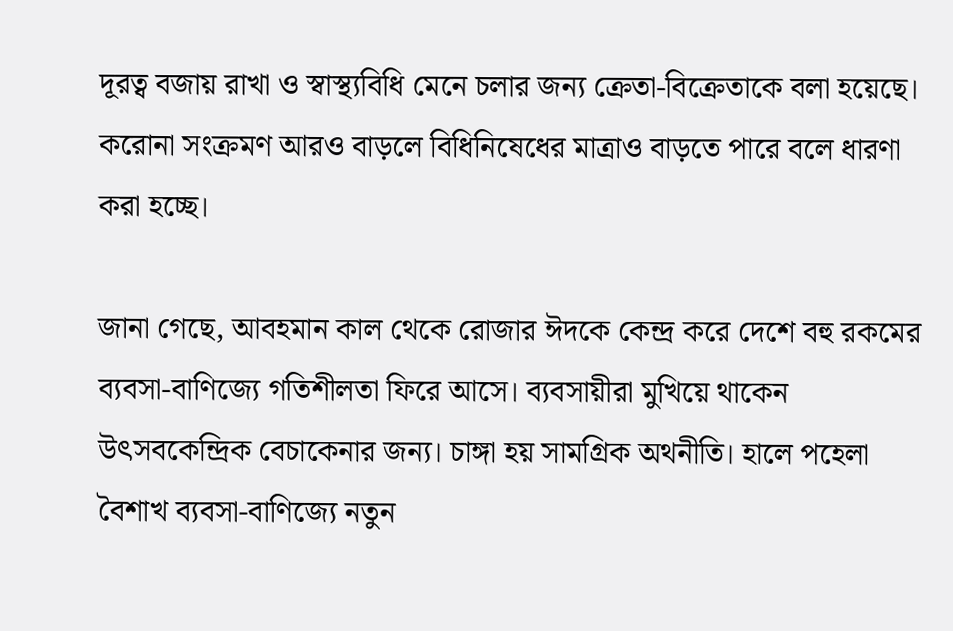দূরত্ব বজায় রাখা ও স্বাস্থ্যবিধি মেনে চলার জন্য ক্রেতা-বিক্রেতাকে বলা হয়েছে। করোনা সংক্রমণ আরও বাড়লে বিধিনিষেধের মাত্রাও বাড়তে পারে বলে ধারণা করা হচ্ছে।

জানা গেছে, আবহমান কাল থেকে রোজার ঈদকে কেন্দ্র করে দেশে বহু রকমের ব্যবসা-বাণিজ্যে গতিশীলতা ফিরে আসে। ব্যবসায়ীরা মুখিয়ে থাকেন উৎসবকেন্দ্রিক বেচাকেনার জন্য। চাঙ্গা হয় সামগ্রিক অথনীতি। হালে পহেলা বৈশাখ ব্যবসা-বাণিজ্যে নতুন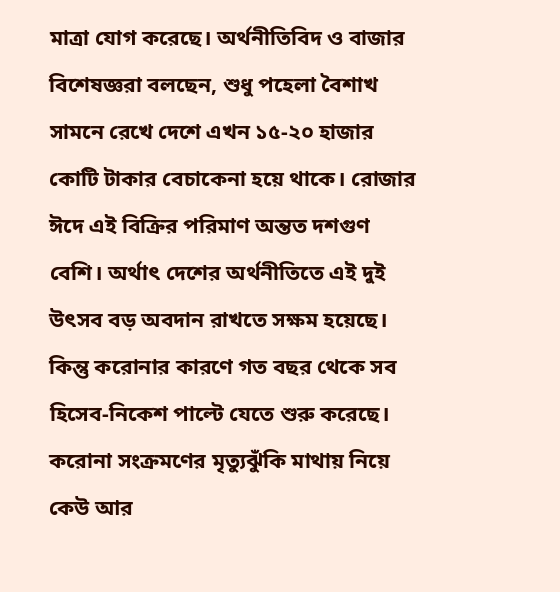মাত্রা যোগ করেছে। অর্থনীতিবিদ ও বাজার বিশেষজ্ঞরা বলছেন, শুধু পহেলা বৈশাখ সামনে রেখে দেশে এখন ১৫-২০ হাজার কোটি টাকার বেচাকেনা হয়ে থাকে। রোজার ঈদে এই বিক্রির পরিমাণ অন্তত দশগুণ বেশি। অর্থাৎ দেশের অর্থনীতিতে এই দুই উৎসব বড় অবদান রাখতে সক্ষম হয়েছে। কিন্তু করোনার কারণে গত বছর থেকে সব হিসেব-নিকেশ পাল্টে যেতে শুরু করেছে। করোনা সংক্রমণের মৃত্যুঝুঁকি মাথায় নিয়ে কেউ আর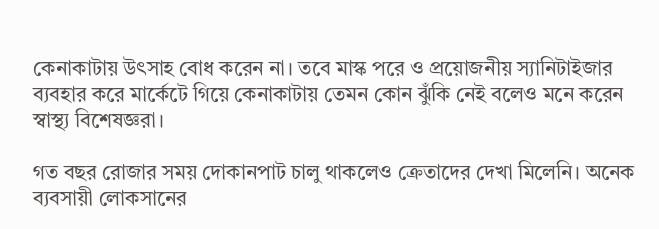কেনাকাটায় উৎসাহ বোধ করেন না। তবে মাস্ক পরে ও প্রয়োজনীয় স্যানিটাইজার ব্যবহার করে মার্কেটে গিয়ে কেনাকাটায় তেমন কোন ঝুঁকি নেই বলেও মনে করেন স্বাস্থ্য বিশেষজ্ঞরা।

গত বছর রোজার সময় দোকানপাট চালু থাকলেও ক্রেতাদের দেখা মিলেনি। অনেক ব্যবসায়ী লোকসানের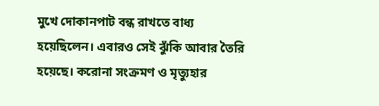মুখে দোকানপাট বন্ধ রাখতে বাধ্য হয়েছিলেন। এবারও সেই ঝুঁকি আবার তৈরি হয়েছে। করোনা সংক্রমণ ও মৃত্যুহার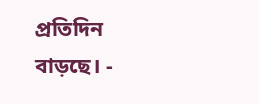প্রতিদিন বাড়ছে। -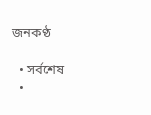জনকণ্ঠ

  • সর্বশেষ
  •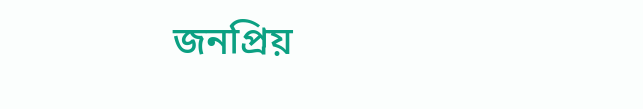জনপ্রিয়